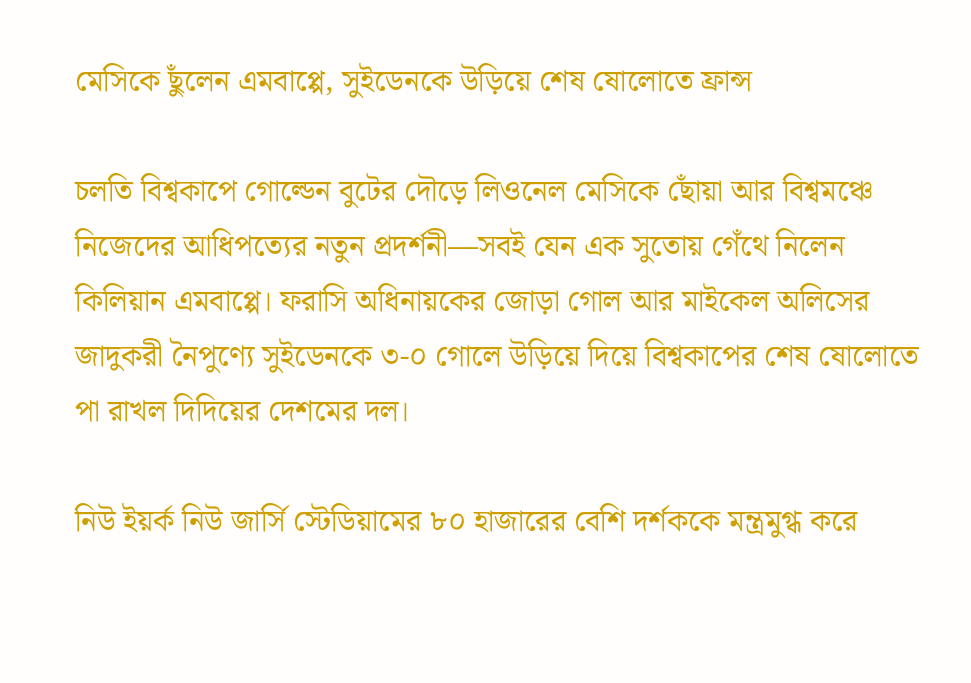মেসিকে ছুঁলেন এমবাপ্পে, সুইডেনকে উড়িয়ে শেষ ষোলোতে ফ্রান্স

চলতি বিশ্বকাপে গোল্ডেন বুটের দৌড়ে লিওনেল মেসিকে ছোঁয়া আর বিশ্বমঞ্চে নিজেদের আধিপত্যের নতুন প্রদর্শনী—সবই যেন এক সুতোয় গেঁথে নিলেন কিলিয়ান এমবাপ্পে। ফরাসি অধিনায়কের জোড়া গোল আর মাইকেল অলিসের জাদুকরী নৈপুণ্যে সুইডেনকে ৩-০ গোলে উড়িয়ে দিয়ে বিশ্বকাপের শেষ ষোলোতে পা রাখল দিদিয়ের দেশমের দল।

নিউ ইয়র্ক নিউ জার্সি স্টেডিয়ামের ৮০ হাজারের বেশি দর্শককে মন্ত্রমুগ্ধ করে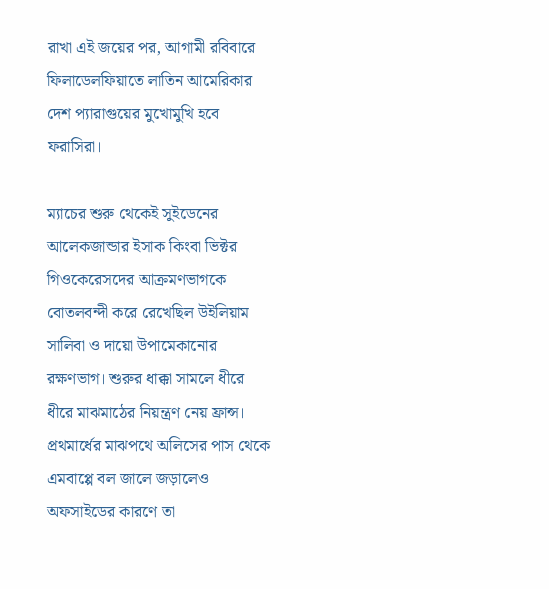রাখা এই জয়ের পর, আগামী রবিবারে ফিলাডেলফিয়াতে লাতিন আমেরিকার দেশ প্যারাগুয়ের মুখোমুখি হবে ফরাসিরা।

ম্যাচের শুরু থেকেই সুইডেনের আলেকজান্ডার ইসাক কিংবা ভিক্টর গিওকেরেসদের আক্রমণভাগকে বোতলবন্দী করে রেখেছিল উইলিয়াম সালিবা ও দায়ো উপামেকানোর রক্ষণভাগ। শুরুর ধাক্কা সামলে ধীরে ধীরে মাঝমাঠের নিয়ন্ত্রণ নেয় ফ্রান্স। প্রথমার্ধের মাঝপথে অলিসের পাস থেকে এমবাপ্পে বল জালে জড়ালেও অফসাইডের কারণে তা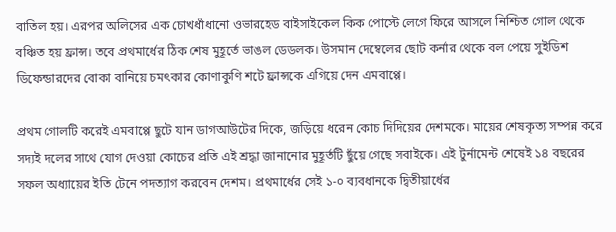বাতিল হয়। এরপর অলিসের এক চোখধাঁধানো ওভারহেড বাইসাইকেল কিক পোস্টে লেগে ফিরে আসলে নিশ্চিত গোল থেকে বঞ্চিত হয় ফ্রান্স। তবে প্রথমার্ধের ঠিক শেষ মুহূর্তে ভাঙল ডেডলক। উসমান দেম্বেলের ছোট কর্নার থেকে বল পেয়ে সুইডিশ ডিফেন্ডারদের বোকা বানিয়ে চমৎকার কোণাকুণি শটে ফ্রান্সকে এগিয়ে দেন এমবাপ্পে।

প্রথম গোলটি করেই এমবাপ্পে ছুটে যান ডাগআউটের দিকে, জড়িয়ে ধরেন কোচ দিদিয়ের দেশমকে। মায়ের শেষকৃত্য সম্পন্ন করে সদ্যই দলের সাথে যোগ দেওয়া কোচের প্রতি এই শ্রদ্ধা জানানোর মুহূর্তটি ছুঁয়ে গেছে সবাইকে। এই টুর্নামেন্ট শেষেই ১৪ বছরের সফল অধ্যায়ের ইতি টেনে পদত্যাগ করবেন দেশম। প্রথমার্ধের সেই ১-০ ব্যবধানকে দ্বিতীয়ার্ধের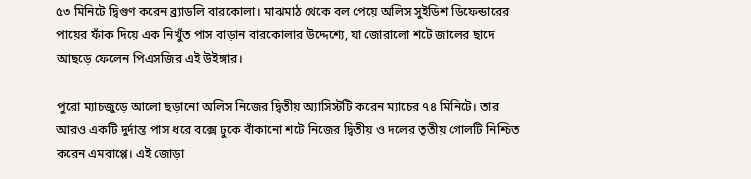৫৩ মিনিটে দ্বিগুণ করেন ব্র্যাডলি বারকোলা। মাঝমাঠ থেকে বল পেয়ে অলিস সুইডিশ ডিফেন্ডারের পায়ের ফাঁক দিয়ে এক নিখুঁত পাস বাড়ান বারকোলার উদ্দেশ্যে, যা জোরালো শটে জালের ছাদে আছড়ে ফেলেন পিএসজির এই উইঙ্গার।

পুরো ম্যাচজুড়ে আলো ছড়ানো অলিস নিজের দ্বিতীয় অ্যাসিস্টটি করেন ম্যাচের ৭৪ মিনিটে। তার আরও একটি দুর্দান্ত পাস ধরে বক্সে ঢুকে বাঁকানো শটে নিজের দ্বিতীয় ও দলের তৃতীয় গোলটি নিশ্চিত করেন এমবাপ্পে। এই জোড়া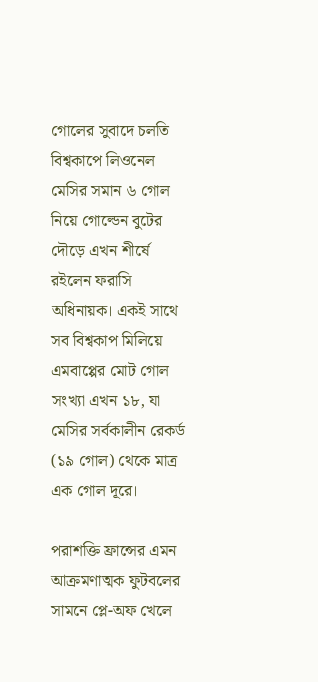গোলের সুবাদে চলতি বিশ্বকাপে লিওনেল মেসির সমান ৬ গোল নিয়ে গোল্ডেন বুটের দৌড়ে এখন শীর্ষে রইলেন ফরাসি অধিনায়ক। একই সাথে সব বিশ্বকাপ মিলিয়ে এমবাপ্পের মোট গোল সংখ্যা এখন ১৮, যা মেসির সর্বকালীন রেকর্ড (১৯ গোল) থেকে মাত্র এক গোল দূরে।

পরাশক্তি ফ্রান্সের এমন আক্রমণাত্মক ফুটবলের সামনে প্লে-অফ খেলে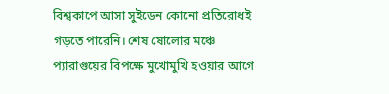বিশ্বকাপে আসা সুইডেন কোনো প্রতিরোধই গড়তে পারেনি। শেষ ষোলোর মঞ্চে প্যারাগুয়ের বিপক্ষে মুখোমুখি হওয়ার আগে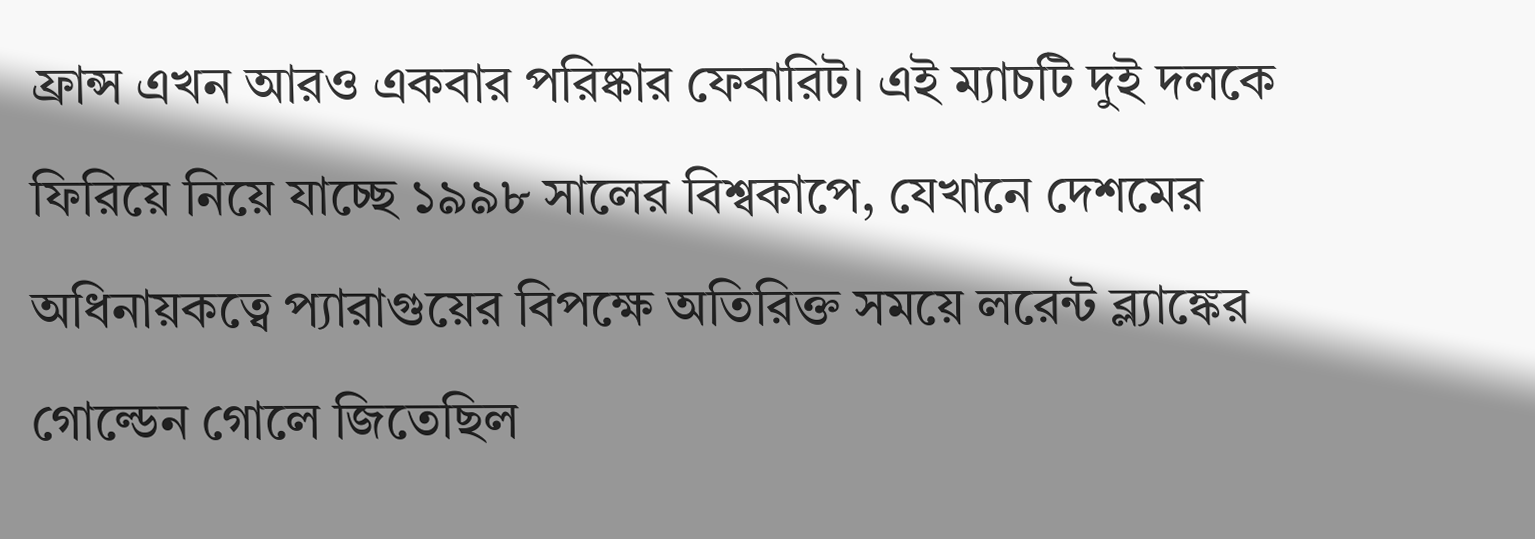ফ্রান্স এখন আরও একবার পরিষ্কার ফেবারিট। এই ম্যাচটি দুই দলকে ফিরিয়ে নিয়ে যাচ্ছে ১৯৯৮ সালের বিশ্বকাপে, যেখানে দেশমের অধিনায়কত্বে প্যারাগুয়ের বিপক্ষে অতিরিক্ত সময়ে লরেন্ট ব্ল্যাঙ্কের গোল্ডেন গোলে জিতেছিল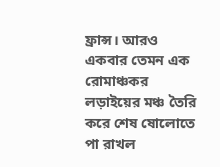ফ্রান্স। আরও একবার তেমন এক রোমাঞ্চকর লড়াইয়ের মঞ্চ তৈরি করে শেষ ষোলোতে পা রাখল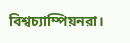বিশ্বচ্যাম্পিয়নরা।